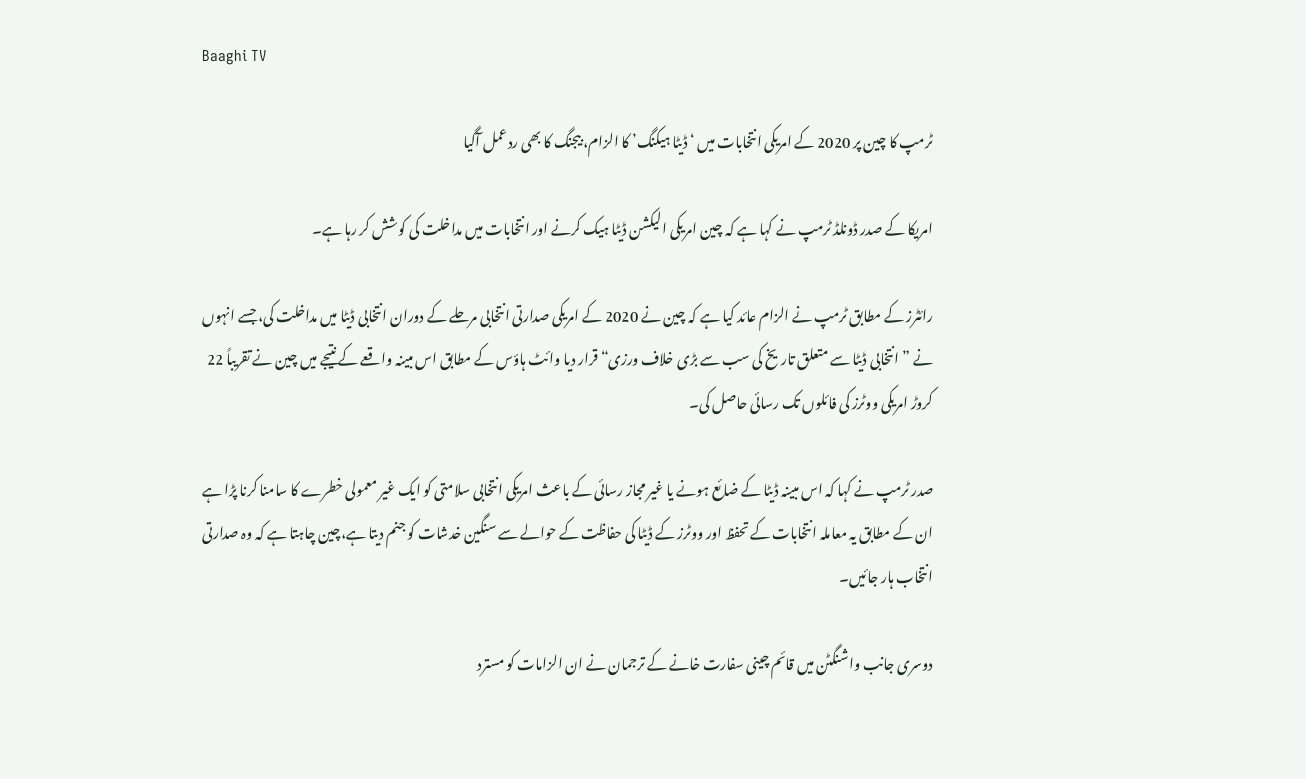Baaghi TV

ٹرمپ کا چین پر 2020 کے امریکی انتخابات میں ‘ڈیٹا ہیکنگ’ کا الزام، بیجنگ کا بھی ردعمل آگیا

امریکا کے صدر ڈونلڈ ٹرمپ نے کہا ہے کہ چین امریکی الیکشن ڈیٹا ہیک کرنے اور انتخابات میں مداخلت کی کوشش کر رہا ہے۔

رائٹرز کے مطابق ٹرمپ نے الزام عائد کیا ہے کہ چین نے 2020 کے امریکی صدارتی انتخابی مرحلے کے دوران انتخابی ڈیٹا میں مداخلت کی، جسے انہوں نے ”انتخابی ڈیٹا سے متعلق تاریخ کی سب سے بڑی خلاف ورزی“ قرار دیا وائٹ ہاؤس کے مطابق اس مبینہ واقعے کے نتیجے میں چین نے تقریباً 22 کروڑ امریکی ووٹرز کی فائلوں تک رسائی حاصل کی۔

صدر ٹرمپ نے کہا کہ اس مبینہ ڈیٹا کے ضائع ہونے یا غیر مجاز رسائی کے باعث امریکی انتخابی سلامتی کو ایک غیر معمولی خطرے کا سامنا کرنا پڑا ہے ان کے مطابق یہ معاملہ انتخابات کے تحفظ اور ووٹرز کے ڈیٹا کی حفاظت کے حوالے سے سنگین خدشات کو جنم دیتا ہے،چین چاہتا ہے کہ وہ صدارتی انتخاب ہار جائیں۔

دوسری جانب واشنگٹن میں قائم چینی سفارت خانے کے ترجمان نے ان الزامات کو مسترد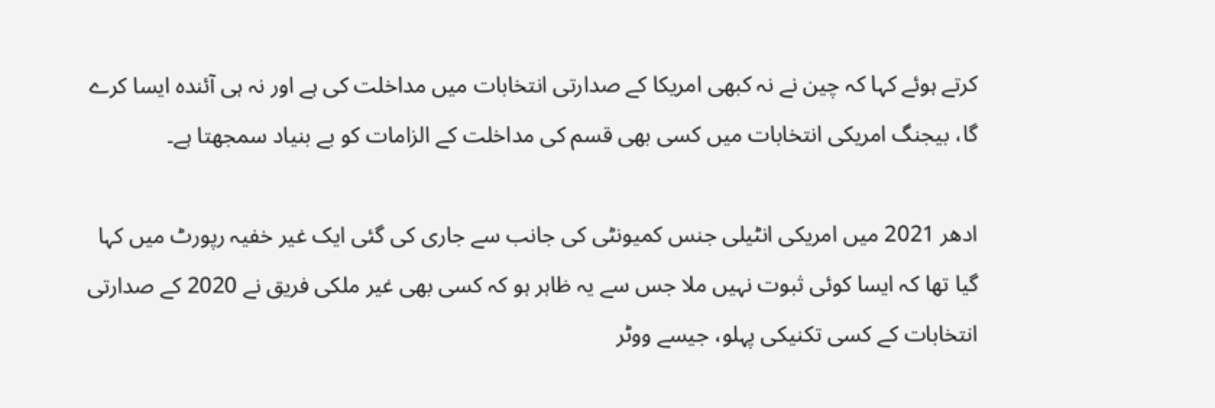کرتے ہوئے کہا کہ چین نے نہ کبھی امریکا کے صدارتی انتخابات میں مداخلت کی ہے اور نہ ہی آئندہ ایسا کرے گا، بیجنگ امریکی انتخابات میں کسی بھی قسم کی مداخلت کے الزامات کو بے بنیاد سمجھتا ہے۔

ادھر 2021 میں امریکی انٹیلی جنس کمیونٹی کی جانب سے جاری کی گئی ایک غیر خفیہ رپورٹ میں کہا گیا تھا کہ ایسا کوئی ثبوت نہیں ملا جس سے یہ ظاہر ہو کہ کسی بھی غیر ملکی فریق نے 2020 کے صدارتی انتخابات کے کسی تکنیکی پہلو، جیسے ووٹر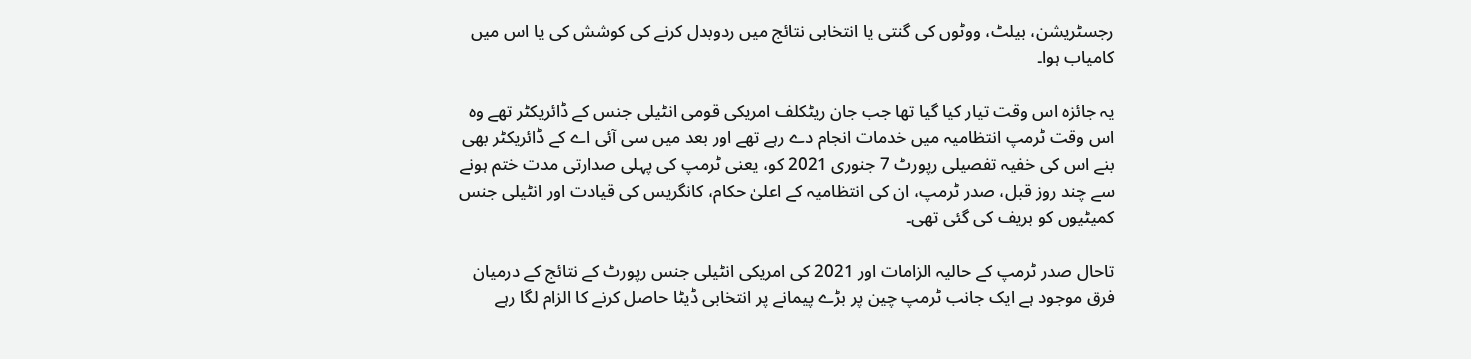رجسٹریشن، بیلٹ، ووٹوں کی گنتی یا انتخابی نتائج میں ردوبدل کرنے کی کوشش کی یا اس میں کامیاب ہوا۔

یہ جائزہ اس وقت تیار کیا گیا تھا جب جان ریٹکلف امریکی قومی انٹیلی جنس کے ڈائریکٹر تھے وہ اس وقت ٹرمپ انتظامیہ میں خدمات انجام دے رہے تھے اور بعد میں سی آئی اے کے ڈائریکٹر بھی بنے اس کی خفیہ تفصیلی رپورٹ 7 جنوری 2021 کو، یعنی ٹرمپ کی پہلی صدارتی مدت ختم ہونے سے چند روز قبل، صدر ٹرمپ، ان کی انتظامیہ کے اعلیٰ حکام، کانگریس کی قیادت اور انٹیلی جنس کمیٹیوں کو بریف کی گئی تھی۔

تاحال صدر ٹرمپ کے حالیہ الزامات اور 2021 کی امریکی انٹیلی جنس رپورٹ کے نتائج کے درمیان فرق موجود ہے ایک جانب ٹرمپ چین پر بڑے پیمانے پر انتخابی ڈیٹا حاصل کرنے کا الزام لگا رہے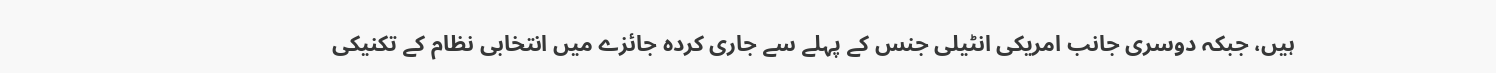ہیں، جبکہ دوسری جانب امریکی انٹیلی جنس کے پہلے سے جاری کردہ جائزے میں انتخابی نظام کے تکنیکی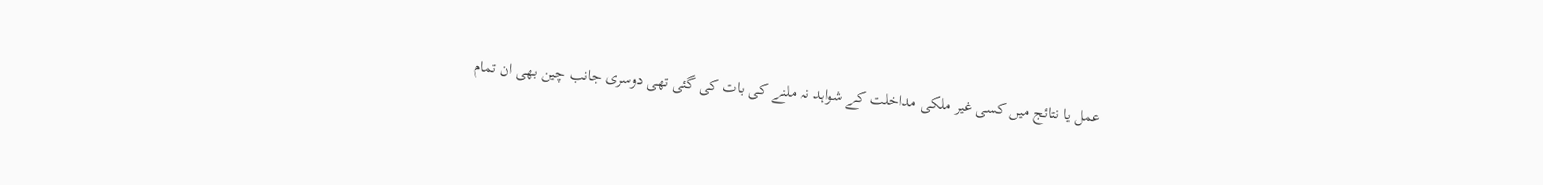عمل یا نتائج میں کسی غیر ملکی مداخلت کے شواہد نہ ملنے کی بات کی گئی تھی دوسری جانب چین بھی ان تمام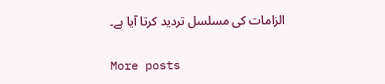الزامات کی مسلسل تردید کرتا آیا ہے۔

More posts